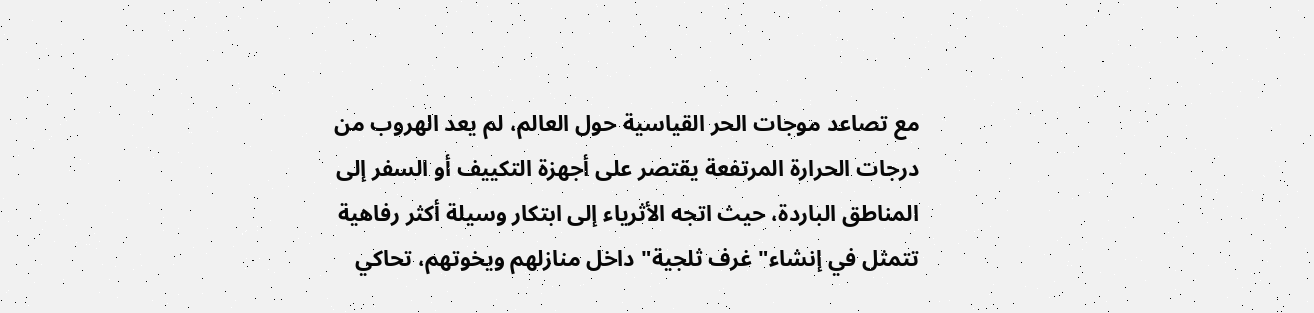مع تصاعد موجات الحر القياسية حول العالم، لم يعد الهروب من درجات الحرارة المرتفعة يقتصر على أجهزة التكييف أو السفر إلى المناطق الباردة، حيث اتجه الأثرياء إلى ابتكار وسيلة أكثر رفاهية تتمثل في إنشاء" غرف ثلجية" داخل منازلهم ويخوتهم، تحاكي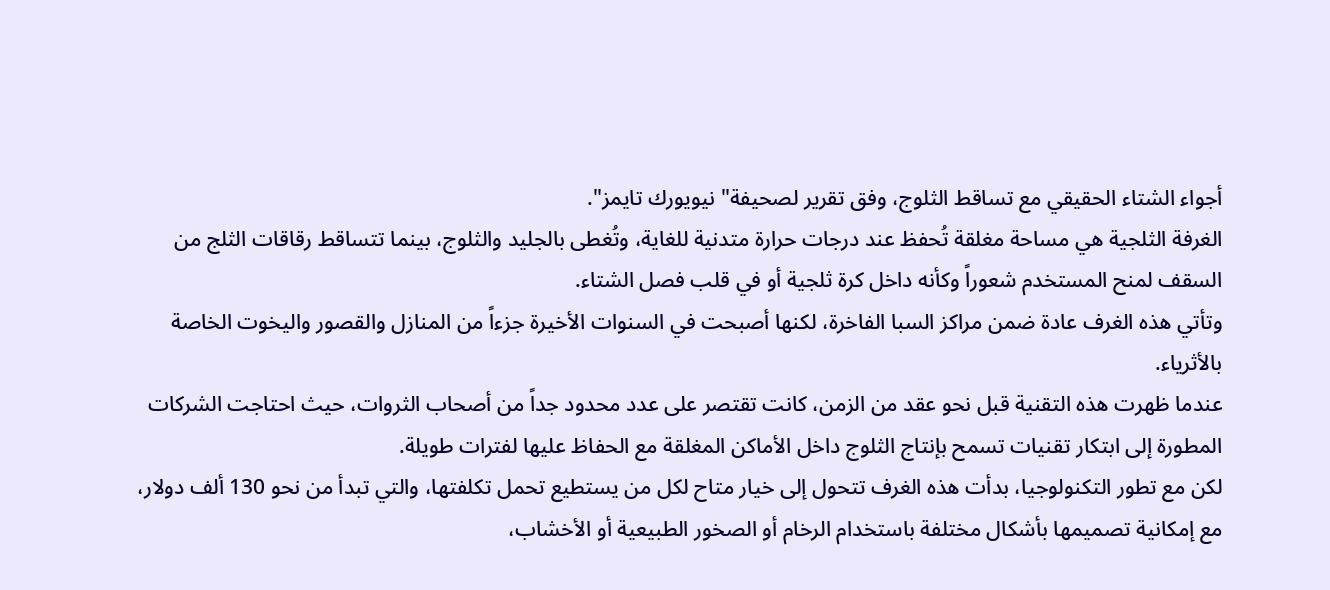أجواء الشتاء الحقيقي مع تساقط الثلوج، وفق تقرير لصحيفة" نيويورك تايمز".
الغرفة الثلجية هي مساحة مغلقة تُحفظ عند درجات حرارة متدنية للغاية، وتُغطى بالجليد والثلوج، بينما تتساقط رقاقات الثلج من السقف لمنح المستخدم شعوراً وكأنه داخل كرة ثلجية أو في قلب فصل الشتاء.
وتأتي هذه الغرف عادة ضمن مراكز السبا الفاخرة، لكنها أصبحت في السنوات الأخيرة جزءاً من المنازل والقصور واليخوت الخاصة بالأثرياء.
عندما ظهرت هذه التقنية قبل نحو عقد من الزمن، كانت تقتصر على عدد محدود جداً من أصحاب الثروات، حيث احتاجت الشركات المطورة إلى ابتكار تقنيات تسمح بإنتاج الثلوج داخل الأماكن المغلقة مع الحفاظ عليها لفترات طويلة.
لكن مع تطور التكنولوجيا، بدأت هذه الغرف تتحول إلى خيار متاح لكل من يستطيع تحمل تكلفتها، والتي تبدأ من نحو 130 ألف دولار، مع إمكانية تصميمها بأشكال مختلفة باستخدام الرخام أو الصخور الطبيعية أو الأخشاب،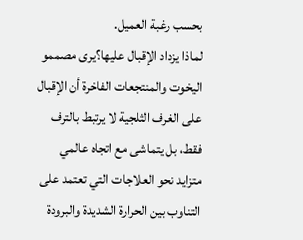بحسب رغبة العميل.
لماذا يزداد الإقبال عليها؟يرى مصممو اليخوت والمنتجعات الفاخرة أن الإقبال على الغرف الثلجية لا يرتبط بالترف فقط، بل يتماشى مع اتجاه عالمي متزايد نحو العلاجات التي تعتمد على التناوب بين الحرارة الشديدة والبرودة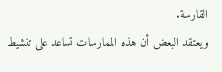القارسة.
ويعتقد البعض أن هذه الممارسات تساعد على تنشيط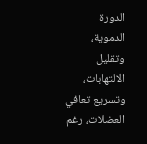الدورة الدموية، وتقليل الالتهابات، وتسريع تعافي العضلات، رغم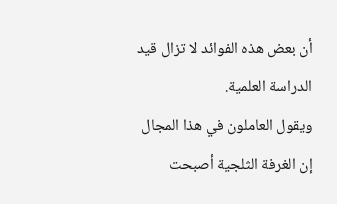أن بعض هذه الفوائد لا تزال قيد الدراسة العلمية.
ويقول العاملون في هذا المجال إن الغرفة الثلجية أصبحت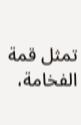تمثل قمة الفخامة،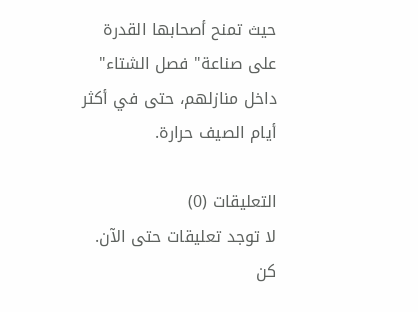حيث تمنح أصحابها القدرة على صناعة" فصل الشتاء" داخل منازلهم، حتى في أكثر أيام الصيف حرارة.

التعليقات (0)
لا توجد تعليقات حتى الآن. كن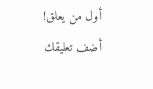أول من يعلق!
أضف تعليقك